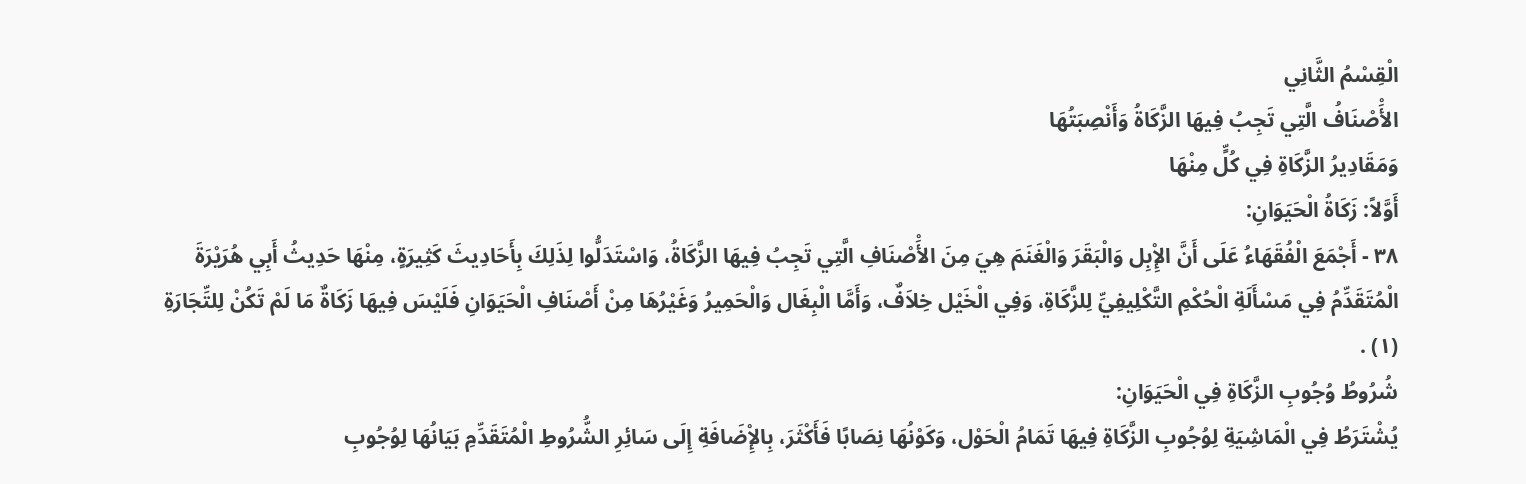الْقِسْمُ الثَّانِي
الأَْصْنَافُ الَّتِي تَجِبُ فِيهَا الزَّكَاةُ وَأَنْصِبَتُهَا
وَمَقَادِيرُ الزَّكَاةِ فِي كُلٍّ مِنْهَا
أَوَّلاً: زَكَاةُ الْحَيَوَانِ:
٣٨ - أَجْمَعَ الْفُقَهَاءُ عَلَى أَنَّ الإِْبِل وَالْبَقَرَ وَالْغَنَمَ هِيَ مِنَ الأَْصْنَافِ الَّتِي تَجِبُ فِيهَا الزَّكَاةُ، وَاسْتَدَلُّوا لِذَلِكَ بِأَحَادِيثَ كَثِيرَةٍ، مِنْهَا حَدِيثُ أَبِي هُرَيْرَةَ الْمُتَقَدِّمُ فِي مَسْأَلَةِ الْحُكْمِ التَّكْلِيفِيِّ لِلزَّكَاةِ، وَفِي الْخَيْل خِلاَفٌ، وَأَمَّا الْبِغَال وَالْحَمِيرُ وَغَيْرُهَا مِنْ أَصْنَافِ الْحَيَوَانِ فَلَيْسَ فِيهَا زَكَاةٌ مَا لَمْ تَكُنْ لِلتِّجَارَةِ (١) .
شُرُوطُ وُجُوبِ الزَّكَاةِ فِي الْحَيَوَانِ:
يُشْتَرَطُ فِي الْمَاشِيَةِ لِوُجُوبِ الزَّكَاةِ فِيهَا تَمَامُ الْحَوْل، وَكَوْنُهَا نِصَابًا فَأَكْثَرَ، بِالإِْضَافَةِ إِلَى سَائِرِ الشُّرُوطِ الْمُتَقَدِّمِ بَيَانُهَا لِوُجُوبِ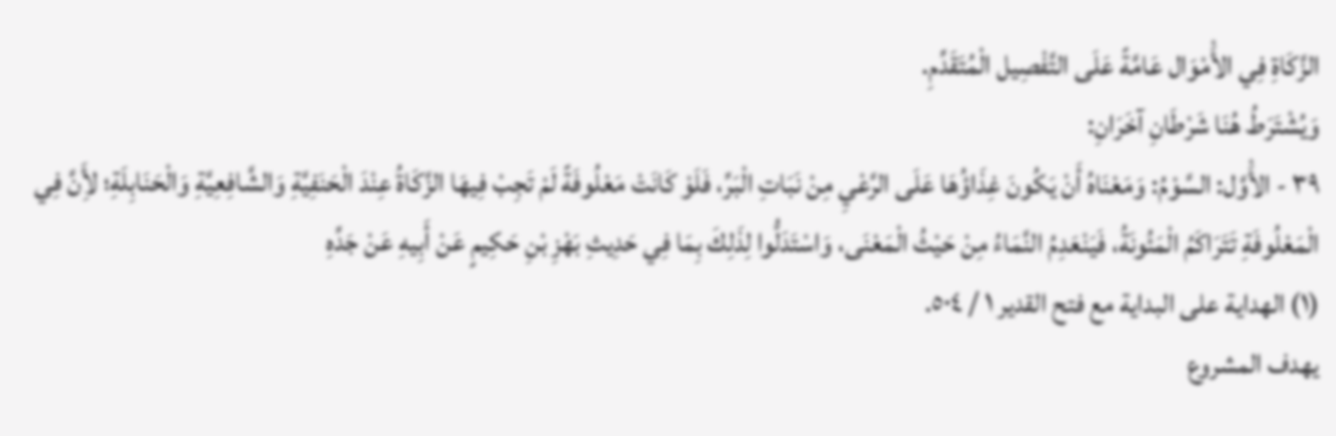الزَّكَاةِ فِي الأَْمْوَال عَامَّةً عَلَى التَّفْصِيل الْمُتَقَدِّمِ.
وَيُشْتَرَطُ هُنَا شَرْطَانِ آخَرَانِ:
٣٩ - الأَْوَّل: السَّوْمُ: وَمَعْنَاهُ أَنْ يَكُونَ غِذَاؤُهَا عَلَى الرَّعْيِ مِنْ نَبَاتِ الْبَرِّ، فَلَوْ كَانَتْ مَعْلُوفَةً لَمْ تَجِبْ فِيهَا الزَّكَاةُ عِنْدَ الْحَنَفِيَّةِ وَالشَّافِعِيَّةِ وَالْحَنَابِلَةِ؛ لأَِنَّ فِي الْمَعْلُوفَةِ تَتَرَاكَمُ الْمَئُونَةُ، فَيَنْعَدِمُ النَّمَاءُ مِنْ حَيْثُ الْمَعْنَى، وَاسْتَدَلُّوا لِذَلِكَ بِمَا فِي حَدِيثِ بَهْزِ بْنِ حَكِيمٍ عَنْ أَبِيهِ عَنْ جَدِّهِ
(١) الهداية على البداية مع فتح القدير ١ / ٥٠٤.
يهدف المشروع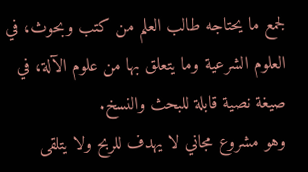لجمع ما يحتاجه طالب العلم من كتب وبحوث، في العلوم الشرعية وما يتعلق بها من علوم الآلة، في صيغة نصية قابلة للبحث والنسخ.
وهو مشروع مجاني لا يهدف للربح ولا يتلقى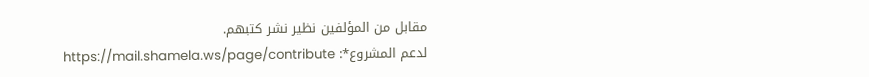مقابل من المؤلفين نظير نشر كتبهم.
لدعم المشروع*: https://mail.shamela.ws/page/contribute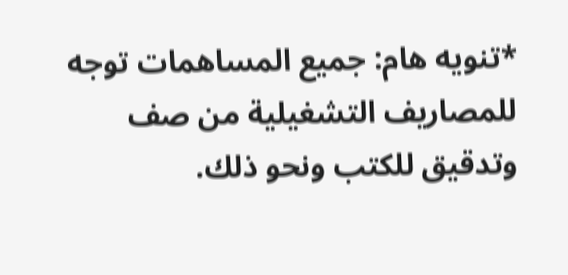*تنويه هام: جميع المساهمات توجه للمصاريف التشغيلية من صف وتدقيق للكتب ونحو ذلك.